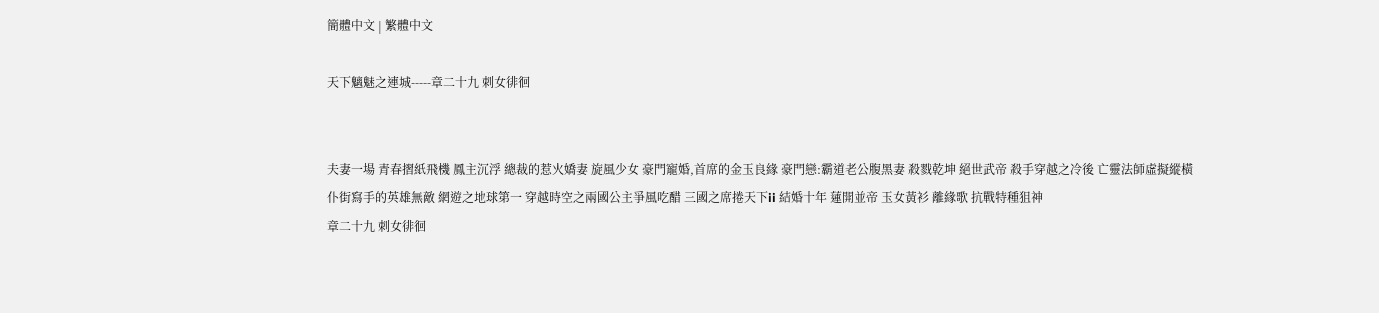簡體中文 | 繁體中文

天下魑魅之連城-----章二十九 刺女徘徊


夫妻一場 青春摺紙飛機 鳳主沉浮 總裁的惹火嬌妻 旋風少女 豪門寵婚,首席的金玉良緣 豪門戀:霸道老公腹黑妻 殺戮乾坤 絕世武帝 殺手穿越之冷後 亡靈法師虛擬縱橫 仆街寫手的英雄無敵 網遊之地球第一 穿越時空之兩國公主爭風吃醋 三國之席捲天下ii 結婚十年 蓮開並帝 玉女黃衫 離緣歌 抗戰特種狙神
章二十九 刺女徘徊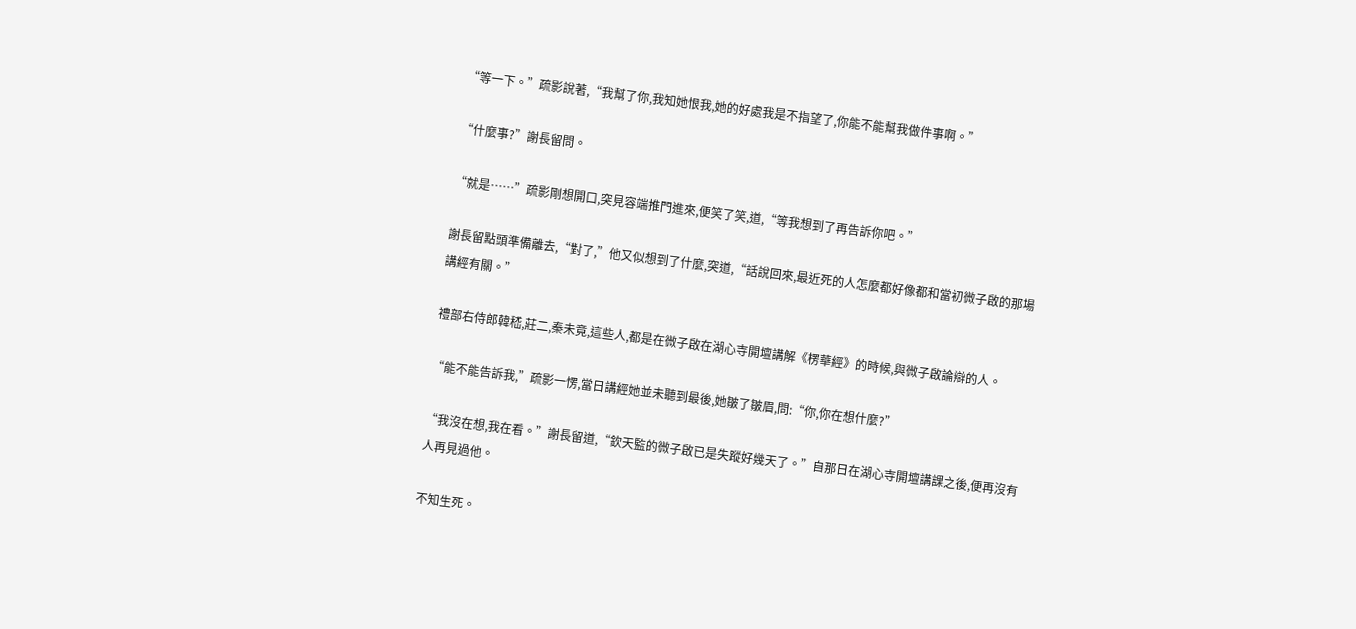“等一下。”疏影說著,“我幫了你,我知她恨我,她的好處我是不指望了,你能不能幫我做件事啊。”

“什麼事?”謝長留問。

“就是……”疏影剛想開口,突見容端推門進來,便笑了笑,道,“等我想到了再告訴你吧。”

謝長留點頭準備離去,“對了,”他又似想到了什麼,突道,“話說回來,最近死的人怎麼都好像都和當初微子啟的那場講經有關。”

禮部右侍郎韓嵇,莊二,秦未竟,這些人,都是在微子啟在湖心寺開壇講解《楞華經》的時候,與微子啟論辯的人。

“能不能告訴我,”疏影一愣,當日講經她並未聽到最後,她皺了皺眉,問:“你,你在想什麼?”

“我沒在想,我在看。”謝長留道,“欽天監的微子啟已是失蹤好幾天了。”自那日在湖心寺開壇講課之後,便再沒有人再見過他。

不知生死。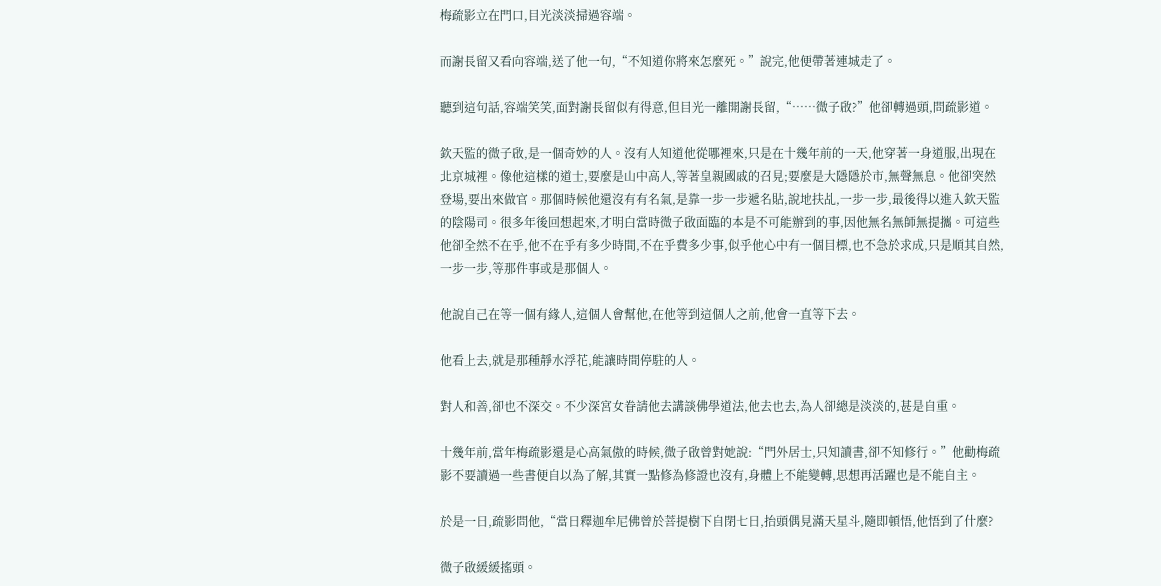梅疏影立在門口,目光淡淡掃過容端。

而謝長留又看向容端,送了他一句,“不知道你將來怎麼死。”說完,他便帶著連城走了。

聽到這句話,容端笑笑,面對謝長留似有得意,但目光一離開謝長留,“……微子啟?”他卻轉過頭,問疏影道。

欽天監的微子啟,是一個奇妙的人。沒有人知道他從哪裡來,只是在十幾年前的一天,他穿著一身道服,出現在北京城裡。像他這樣的道士,要麼是山中高人,等著皇親國戚的召見;要麼是大隱隱於市,無聲無息。他卻突然登場,要出來做官。那個時候他還沒有有名氣,是靠一步一步遞名貼,說地扶乩,一步一步,最後得以進入欽天監的陰陽司。很多年後回想起來,才明白當時微子啟面臨的本是不可能辦到的事,因他無名無師無提攜。可這些他卻全然不在乎,他不在乎有多少時間,不在乎費多少事,似乎他心中有一個目標,也不急於求成,只是順其自然,一步一步,等那件事或是那個人。

他說自己在等一個有緣人,這個人會幫他,在他等到這個人之前,他會一直等下去。

他看上去,就是那種靜水浮花,能讓時間停駐的人。

對人和善,卻也不深交。不少深宮女眷請他去講談佛學道法,他去也去,為人卻總是淡淡的,甚是自重。

十幾年前,當年梅疏影還是心高氣傲的時候,微子啟曾對她說:“門外居士,只知讀書,卻不知修行。”他勸梅疏影不要讀過一些書便自以為了解,其實一點修為修證也沒有,身體上不能變轉,思想再活躍也是不能自主。

於是一日,疏影問他,“當日釋迦牟尼佛曾於菩提樹下自閉七日,抬頭偶見滿天星斗,隨即頓悟,他悟到了什麼?

微子啟緩緩搖頭。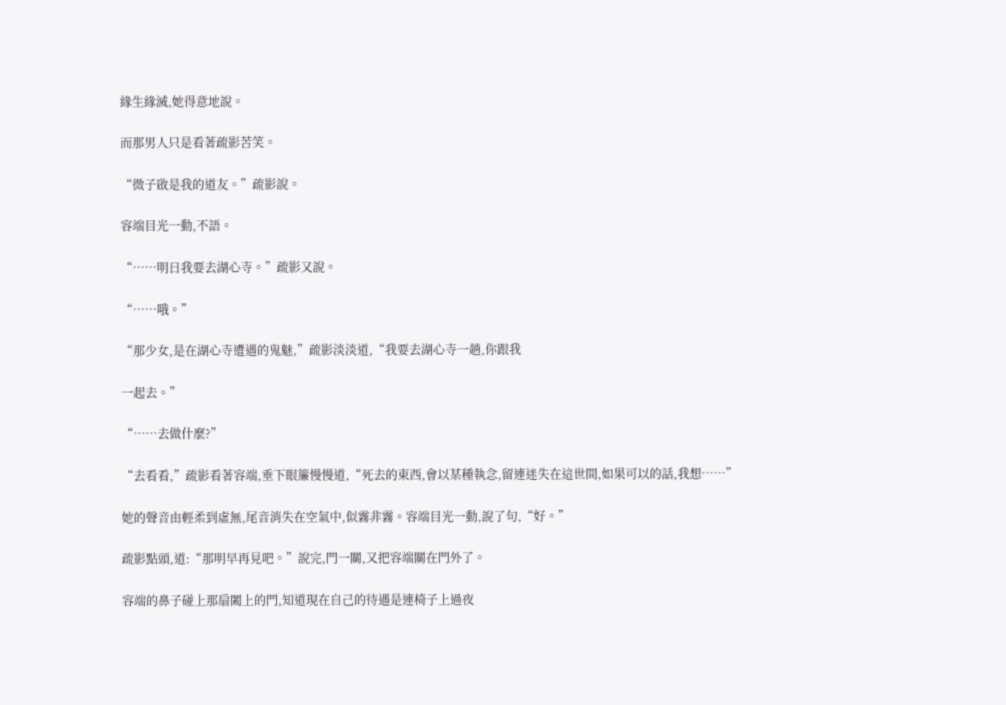緣生緣滅,她得意地說。

而那男人只是看著疏影苦笑。

“微子啟是我的道友。”疏影說。

容端目光一動,不語。

“……明日我要去湖心寺。”疏影又說。

“……哦。”

“那少女,是在湖心寺遭遇的鬼魅,”疏影淡淡道,“我要去湖心寺一趟,你跟我

一起去。”

“……去做什麼?”

“去看看,”疏影看著容端,垂下眼簾慢慢道,“死去的東西,會以某種執念,留連迷失在這世間,如果可以的話,我想……”

她的聲音由輕柔到虛無,尾音消失在空氣中,似霧非霧。容端目光一動,說了句,“好。”

疏影點頭,道:“那明早再見吧。”說完,門一關,又把容端關在門外了。

容端的鼻子碰上那扇闔上的門,知道現在自己的待遇是連椅子上過夜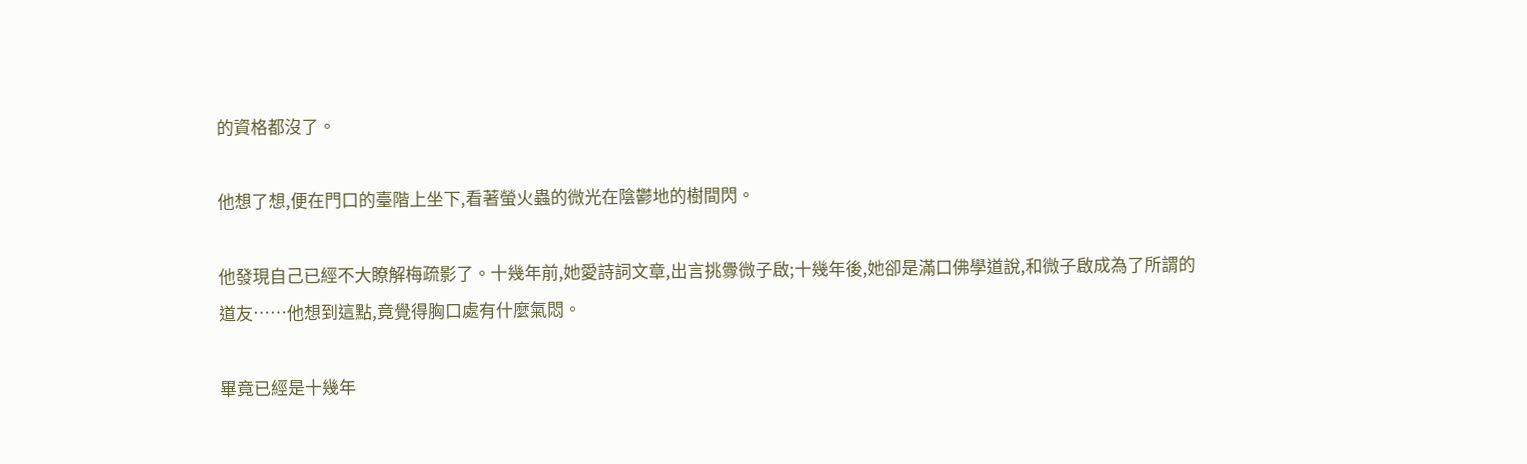的資格都沒了。

他想了想,便在門口的臺階上坐下,看著螢火蟲的微光在陰鬱地的樹間閃。

他發現自己已經不大瞭解梅疏影了。十幾年前,她愛詩詞文章,出言挑釁微子啟;十幾年後,她卻是滿口佛學道說,和微子啟成為了所謂的道友……他想到這點,竟覺得胸口處有什麼氣悶。

畢竟已經是十幾年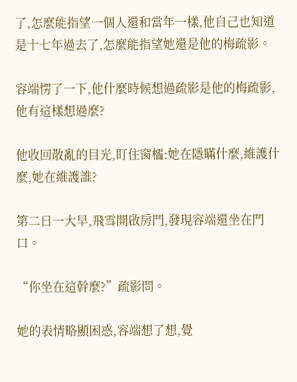了,怎麼能指望一個人還和當年一樣,他自己也知道是十七年過去了,怎麼能指望她還是他的梅疏影。

容端愣了一下,他什麼時候想過疏影是他的梅疏影,他有這樣想過麼?

他收回散亂的目光,盯住窗櫺:她在隱瞞什麼,維護什麼,她在維護誰?

第二日一大早,飛雪開啟房門,發現容端還坐在門口。

“你坐在這幹麼?”疏影問。

她的表情略顯困惑,容端想了想,覺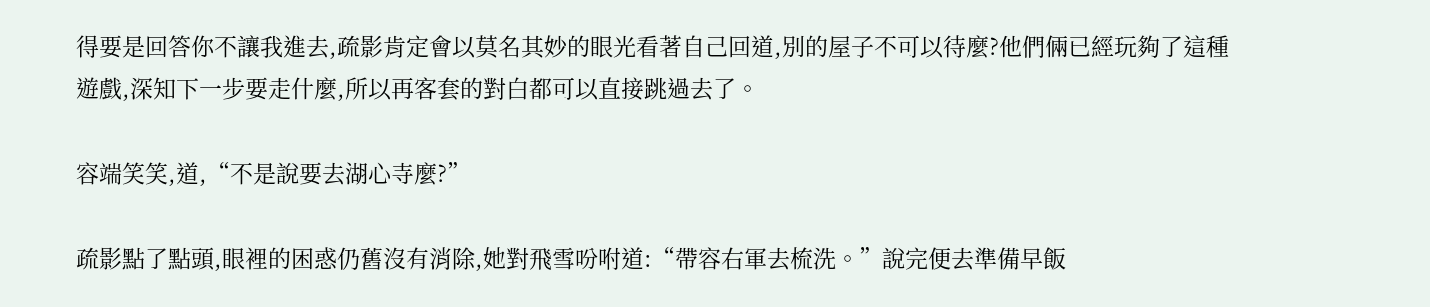得要是回答你不讓我進去,疏影肯定會以莫名其妙的眼光看著自己回道,別的屋子不可以待麼?他們倆已經玩夠了這種遊戲,深知下一步要走什麼,所以再客套的對白都可以直接跳過去了。

容端笑笑,道,“不是說要去湖心寺麼?”

疏影點了點頭,眼裡的困惑仍舊沒有消除,她對飛雪吩咐道:“帶容右軍去梳洗。”說完便去準備早飯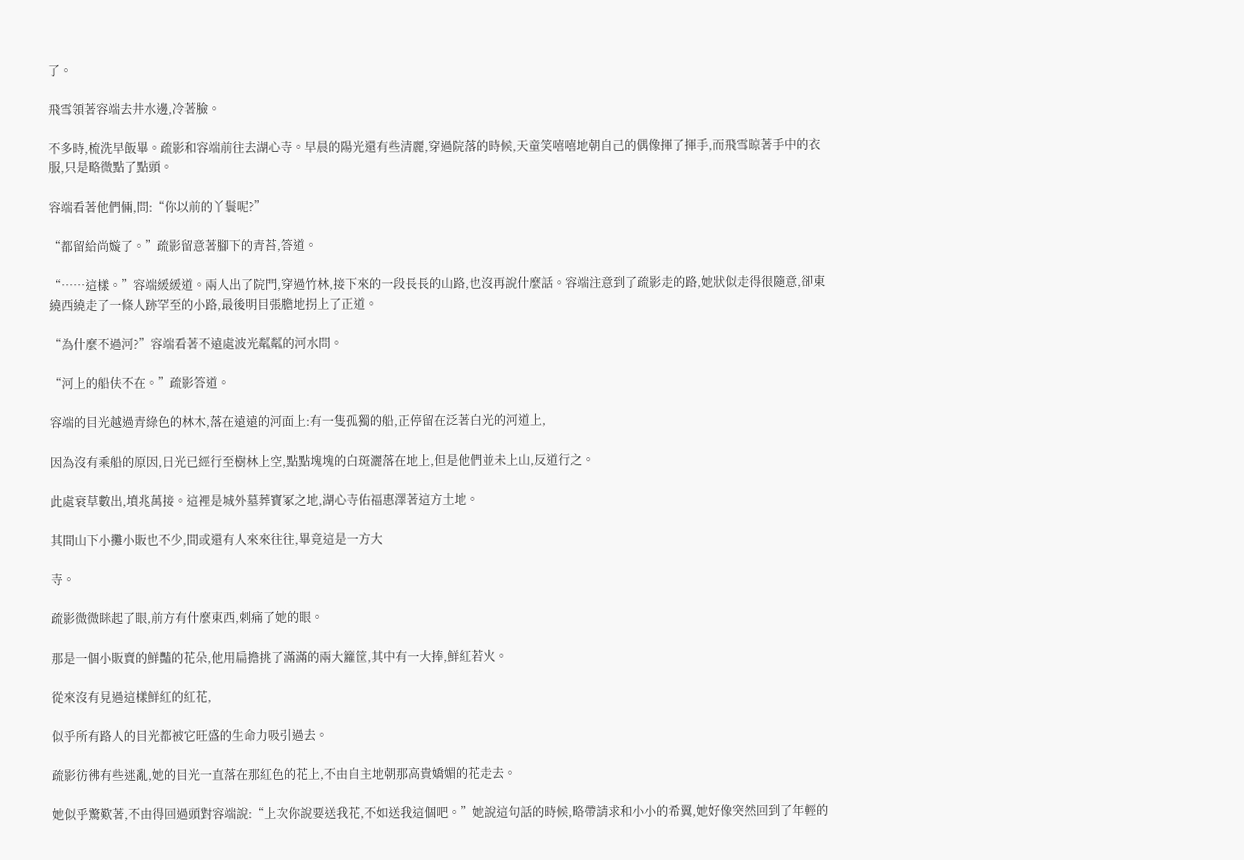了。

飛雪領著容端去井水邊,冷著臉。

不多時,梳洗早飯畢。疏影和容端前往去湖心寺。早晨的陽光還有些清麗,穿過院落的時候,天童笑嘻嘻地朝自己的偶像揮了揮手,而飛雪晾著手中的衣服,只是略微點了點頭。

容端看著他們倆,問:“你以前的丫鬟呢?”

“都留給尚嫙了。”疏影留意著腳下的青苔,答道。

“……這樣。”容端緩緩道。兩人出了院門,穿過竹林,接下來的一段長長的山路,也沒再說什麼話。容端注意到了疏影走的路,她狀似走得很隨意,卻東繞西繞走了一條人跡罕至的小路,最後明目張膽地拐上了正道。

“為什麼不過河?”容端看著不遠處波光粼粼的河水問。

“河上的船伕不在。”疏影答道。

容端的目光越過青綠色的林木,落在遠遠的河面上:有一隻孤獨的船,正停留在泛著白光的河道上,

因為沒有乘船的原因,日光已經行至樹林上空,點點塊塊的白斑灑落在地上,但是他們並未上山,反道行之。

此處衰草數出,墳兆萬接。這裡是城外墓葬寶冢之地,湖心寺佑福惠澤著這方土地。

其間山下小攤小販也不少,間或還有人來來往往,畢竟這是一方大

寺。

疏影微微眯起了眼,前方有什麼東西,刺痛了她的眼。

那是一個小販賣的鮮豔的花朵,他用扁擔挑了滿滿的兩大籮筐,其中有一大捧,鮮紅若火。

從來沒有見過這樣鮮紅的紅花,

似乎所有路人的目光都被它旺盛的生命力吸引過去。

疏影彷彿有些迷亂,她的目光一直落在那紅色的花上,不由自主地朝那高貴嬌媚的花走去。

她似乎驚歎著,不由得回過頭對容端說:“上次你說要送我花,不如送我這個吧。”她說這句話的時候,略帶請求和小小的希翼,她好像突然回到了年輕的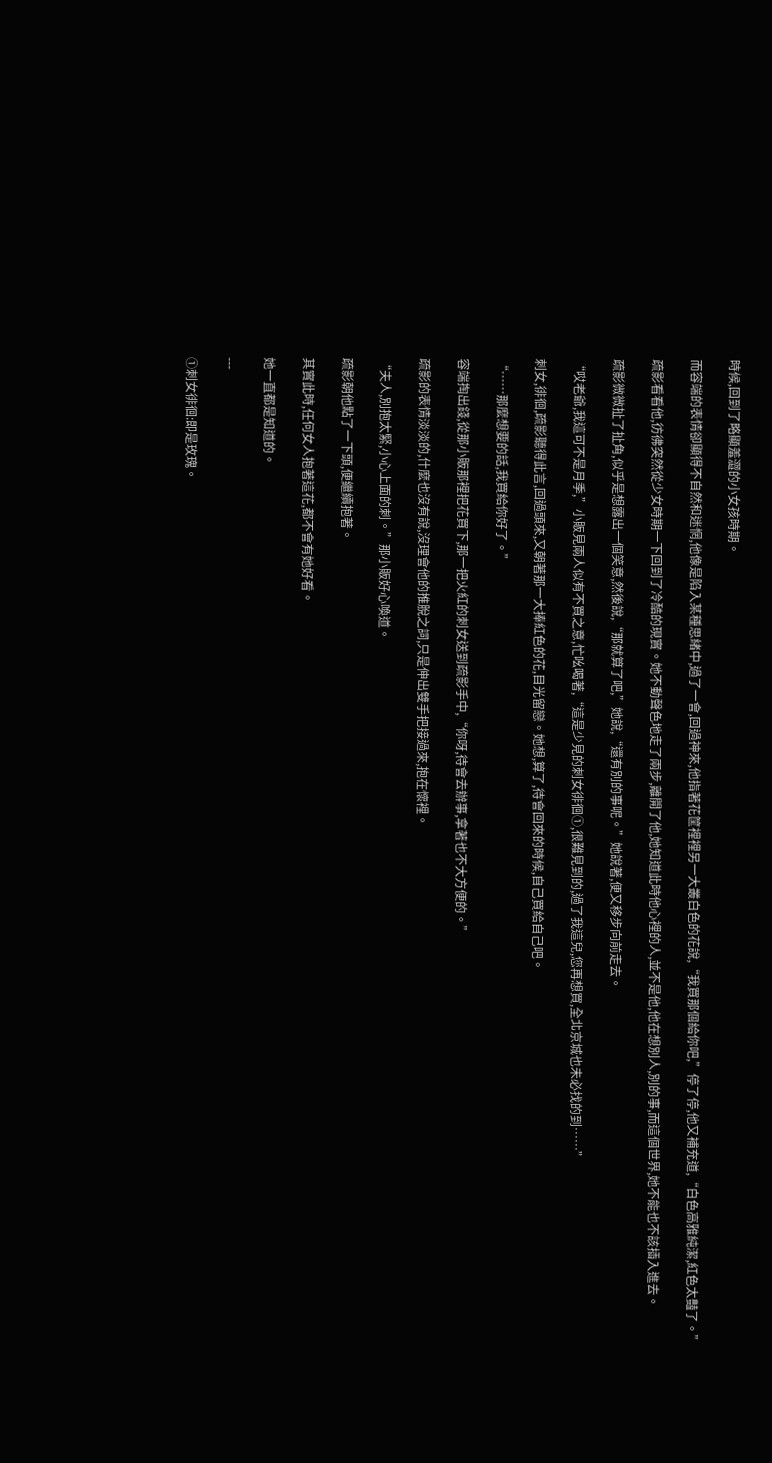時候,回到了略顯羞澀的小女孩時期。

而容端的表情卻顯得不自然和迷惘,他像是陷入某種思緒中,過了一會,回過神來,他指著花筐裡裡另一大叢白色的花說,“我買那個給你吧,”停了停,他又補充道,“白色高雅純潔,紅色太豔了。”

疏影看看他,彷彿突然從少女時期一下回到了冷酷的現實。她不動聲色地走了兩步,離開了他,她知道此時他心裡的人,並不是他,他在想別人,別的事,而這個世界,她不能也不該插入進去。

疏影微微扯了扯角,似乎是想露出一個笑意,然後說,“那就算了吧,”她說,“還有別的事呢。”她說著,便又移步向前走去。

“哎老爺,我這可不是月季,”小販見兩人似有不買之意,忙吆喝著,“這是少見的刺女徘徊①,很難見到的,過了我這兒,您再想買,全北京城也未必找的到……”

刺女,徘徊,疏影聽得此言,回過頭來,又朝著那一大捧紅色的花,目光留戀。她想,算了,待會回來的時候,自己買給自己吧。

“……那麼想要的話,我買給你好了。”

容端掏出錢,從那小販那裡把花買下,那一把火紅的刺女送到疏影手中,“你呀,待會去辦事,拿著也不大方便的。”

疏影的表情淡淡的,什麼也沒有說,沒理會他的推脫之詞,只是伸出雙手把接過來,抱在懷裡。

“夫人,別抱太緊,小心上面的刺。”那小販好心喚道。

疏影朝他點了一下頭,便繼續抱著。

其實此時,任何女人抱著這花,都不會有她好看。

她一直都是知道的。

---

①刺女徘徊:即是玫瑰。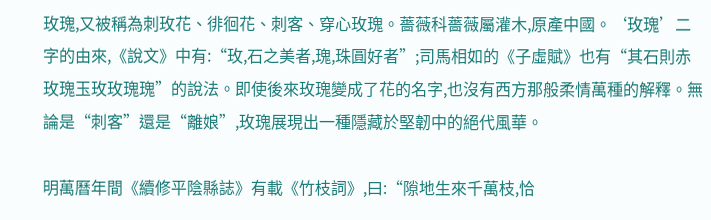玫瑰,又被稱為刺玫花、徘徊花、刺客、穿心玫瑰。薔薇科薔薇屬灌木,原產中國。‘玫瑰’二字的由來,《說文》中有:“玫,石之美者,瑰,珠圓好者”;司馬相如的《子虛賦》也有“其石則赤玫瑰玉玫玫瑰瑰”的說法。即使後來玫瑰變成了花的名字,也沒有西方那般柔情萬種的解釋。無論是“刺客”還是“離娘”,玫瑰展現出一種隱藏於堅韌中的絕代風華。

明萬曆年間《續修平陰縣誌》有載《竹枝詞》,曰:“隙地生來千萬枝,恰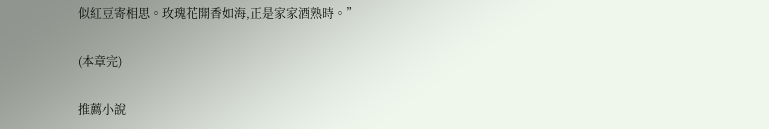似紅豆寄相思。玫瑰花開香如海,正是家家酒熟時。”

(本章完)

推薦小說